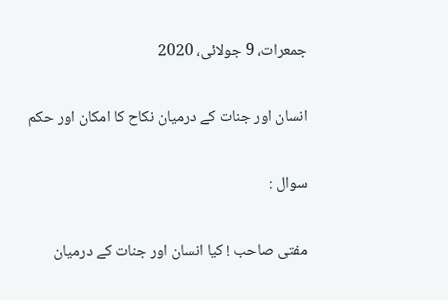جمعرات، 9 جولائی، 2020

انسان اور جنات کے درمیان نکاح کا امکان اور حکم

سوال :

مفتی صاحب ! کیا انسان اور جنات کے درمیان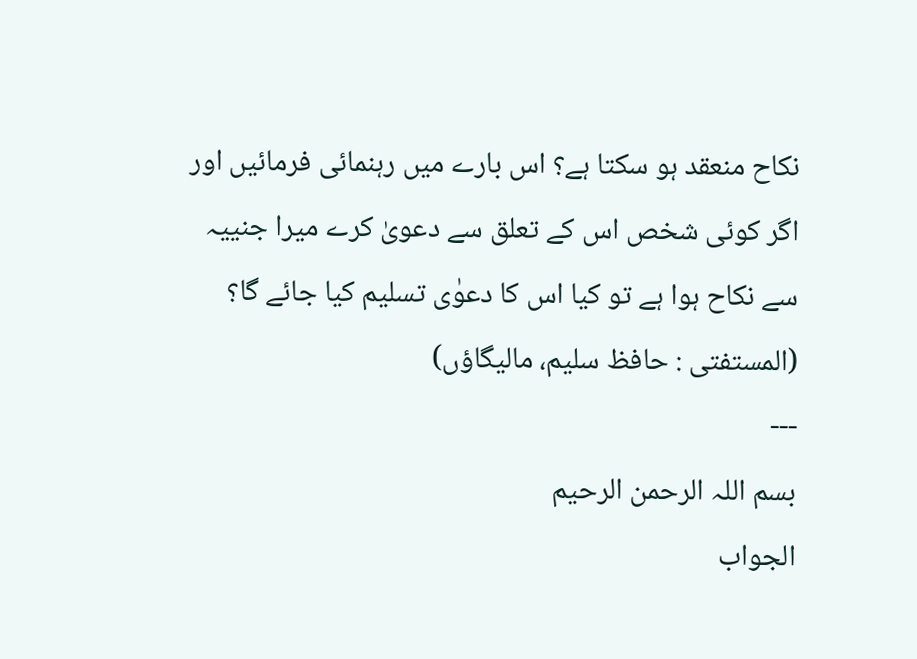نکاح منعقد ہو سکتا ہے؟ اس بارے میں رہنمائی فرمائیں اور اگر کوئی شخص اس کے تعلق سے دعویٰ کرے میرا جنییہ سے نکاح ہوا ہے تو کیا اس کا دعوٰی تسلیم کیا جائے گا؟
(المستفتی : حافظ سلیم، مالیگاؤں)
---
بسم اللہ الرحمن الرحیم
الجواب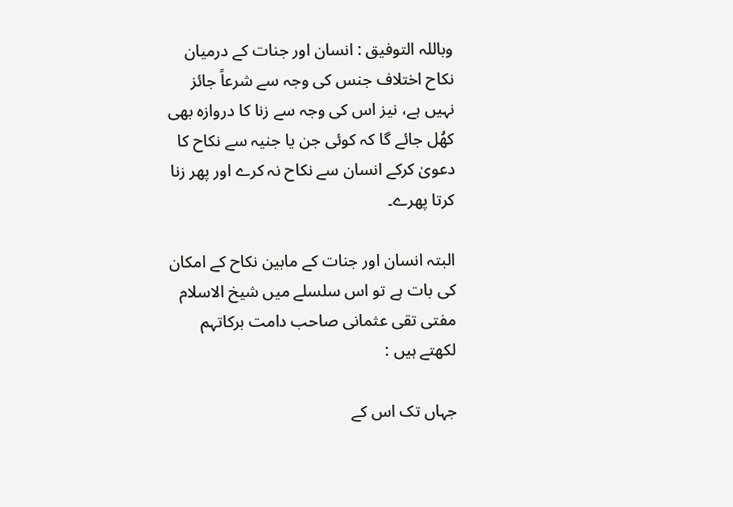وباللہ التوفيق : انسان اور جنات کے درمیان نکاح اختلاف جنس کی وجہ سے شرعاً جائز نہیں ہے، نیز اس کی وجہ سے زنا کا دروازہ بھی کھُل جائے گا کہ کوئی جن یا جنیہ سے نکاح کا دعویٰ کرکے انسان سے نکاح نہ کرے اور پھر زنا کرتا پھرے۔

البتہ انسان اور جنات کے مابین نکاح کے امکان کی بات ہے تو اس سلسلے میں شیخ الاسلام مفتی تقی عثمانی صاحب دامت برکاتہم لکھتے ہیں :

جہاں تک اس کے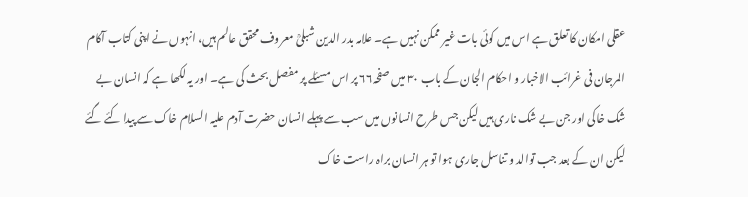عقلی امکان کا تعلق ہے اس میں کوئی بات غیر ممکن نہیں ہے۔ علامہ بدر الدین شبلیؒ معروف محقق عالم ہیں، انہوں نے اپنی کتاب آکام المرجان فی غرائب الاخبار و احکام الجان کے باب ۳۰ میں صفحہ۶۶ پر اس مسئلے پر مفصل بحث کی ہے۔ اور یہ لکھا ہے کہ انسان بے شک خاکی اور جن بے شک ناری ہیں لیکن جس طرح انسانوں میں سب سے پہلے انسان حضرت آدم علیہ السلام خاک سے پیدا کئے گئے لیکن ان کے بعد جب توالد و تناسل جاری ہوا تو ہر انسان براہ راست خاک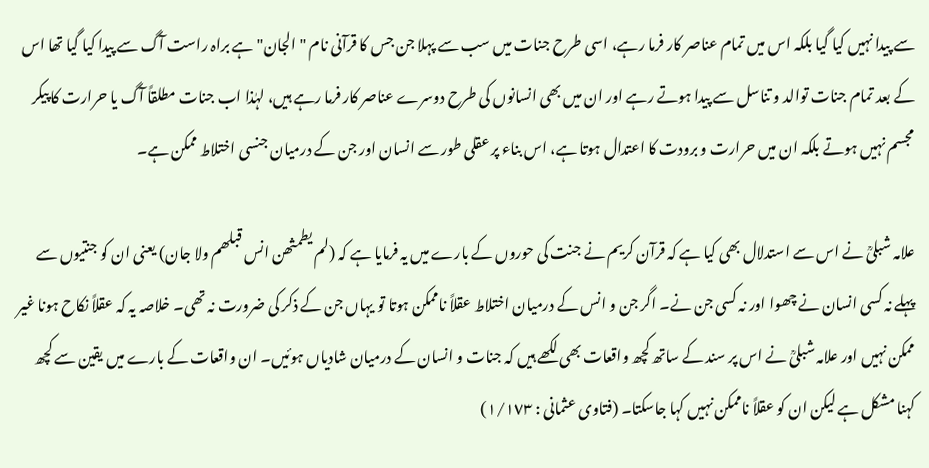سے پیدا نہیں کیا گیا بلکہ اس میں تمام عناصر کار فرما رہے، اسی طرح جنات میں سب سے پہلا جن جس کا قرآنی نام "الجان" ہے براہ راست آگ سے پیدا کیا گیا تھا اس کے بعد تمام جنات توالد و تناسل سے پیدا ہوتے رہے اور ان میں بھی انسانوں کی طرح دوسرے عناصر کار فرما رہے ہیں، لہٰذا اب جنات مطلقاً آگ یا حرارت کا پیکر مجسم نہیں ہوتے بلکہ ان میں حرارت و برودت کا اعتدال ہوتا ہے، اس بناء پر عقلی طور سے انسان اور جن کے درمیان جنسی اختلاط ممکن ہے۔

علامہ شبلیؒ نے اس سے استدلال بھی کیا ہے کہ قرآن کریم نے جنت کی حوروں کے بارے میں یہ فرمایا ہے کہ (لم یطمثھن انس قبلھم ولا جان) یعنی ان کو جنتیوں سے پہلے نہ کسی انسان نے چھوا اور نہ کسی جن نے۔ اگر جن و انس کے درمیان اختلاط عقلاً ناممکن ہوتا تو یہاں جن کے ذکر کی ضرورت نہ تھی۔ خلاصہ یہ کہ عقلاً نکاح ہونا غیر ممکن نہیں اور علامہ شبلیؒ نے اس پر سند کے ساتھ کچھ واقعات بھی لکھے ہیں کہ جنات و انسان کے درمیان شادیاں ہوئیں۔ ان واقعات کے بارے میں یقین سے کچھ کہنا مشکل ہے لیکن ان کو عقلاً ناممکن نہیں کہا جاسکتا۔ (فتاوی عثمانی : ١/١٧٣)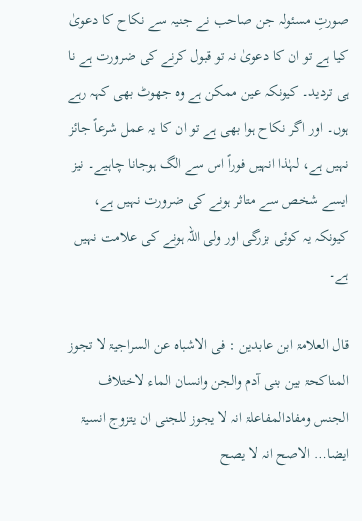صورتِ مسئولہ جن صاحب نے جنیہ سے نکاح کا دعویٰ کیا ہے تو ان کا دعویٰ نہ تو قبول کرنے کی ضرورت ہے نا ہی تردید۔ کیونکہ عین ممکن ہے وہ جھوٹ بھی کہہ رہے ہوں۔ اور اگر نکاح ہوا بھی ہے تو ان کا یہ عمل شرعاً جائز نہیں ہے، لہٰذا انہیں فوراً اس سے الگ ہوجانا چاہیے۔ نیز ایسے شخص سے متاثر ہونے کی ضرورت نہیں ہے، کیونکہ یہ کوئی بزرگی اور ولی اللہ ہونے کی علامت نہیں ہے۔

قال العلامۃ ابن عابدین : فی الاشباہ عن السراجیۃ لا تجوز المناکحۃ بین بنی آدم والجن وانسان الماء لاختلاف الجنس ومفادالمفاعلۃ انہ لا یجوز للجنی ان یتزوج انسیۃ ایضا… الاصح انہ لا یصح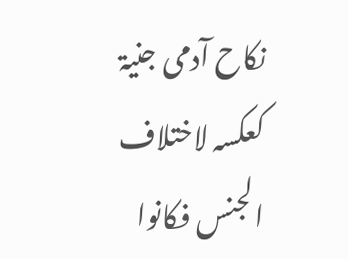نکاح آدمی جنیۃ کعکسہ لاختلاف الجنس فکانوا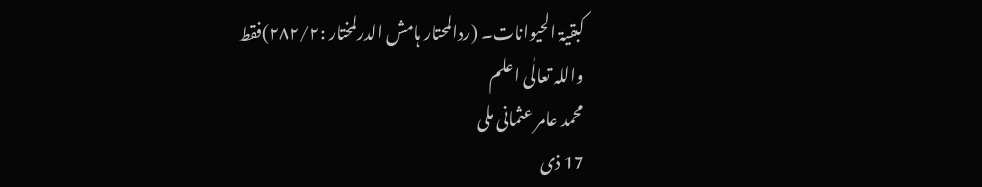کبقیۃ الحیوانات۔ (ردالمحتار ہامش الدرلمختار :۲۸۲/٢)فقط
واللہ تعالٰی اعلم
محمد عامر عثمانی ملی
17 ذی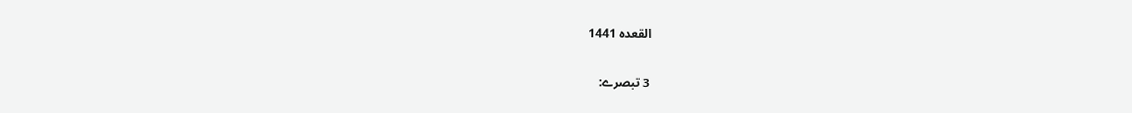القعدہ 1441

3 تبصرے: